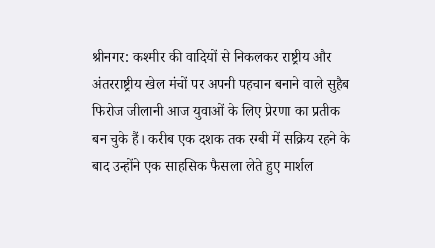श्रीनगर: कश्मीर की वादियों से निकलकर राष्ट्रीय और अंतरराष्ट्रीय खेल मंचों पर अपनी पहचान बनाने वाले सुहैब फिरोज जीलानी आज युवाओं के लिए प्रेरणा का प्रतीक बन चुके हैं। करीब एक दशक तक रग्बी में सक्रिय रहने के बाद उन्होंने एक साहसिक फैसला लेते हुए मार्शल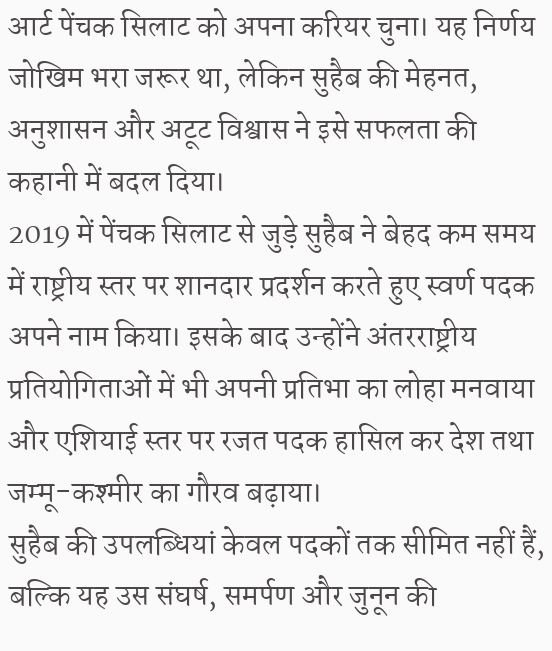आर्ट पेंचक सिलाट को अपना करियर चुना। यह निर्णय जोखिम भरा जरूर था, लेकिन सुहैब की मेहनत, अनुशासन और अटूट विश्वास ने इसे सफलता की कहानी में बदल दिया।
2019 में पेंचक सिलाट से जुड़े सुहैब ने बेहद कम समय में राष्ट्रीय स्तर पर शानदार प्रदर्शन करते हुए स्वर्ण पदक अपने नाम किया। इसके बाद उन्होंने अंतरराष्ट्रीय प्रतियोगिताओं में भी अपनी प्रतिभा का लोहा मनवाया और एशियाई स्तर पर रजत पदक हासिल कर देश तथा जम्मू-कश्मीर का गौरव बढ़ाया।
सुहैब की उपलब्धियां केवल पदकों तक सीमित नहीं हैं, बल्कि यह उस संघर्ष, समर्पण और जुनून की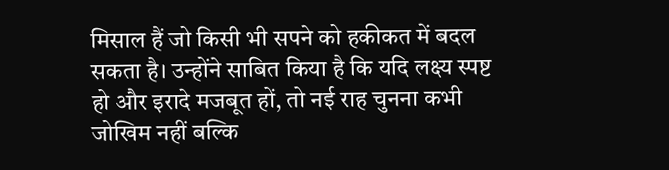मिसाल हैं जो किसी भी सपने को हकीकत में बदल सकता है। उन्होंने साबित किया है कि यदि लक्ष्य स्पष्ट हो और इरादे मजबूत हों, तो नई राह चुनना कभी जोखिम नहीं बल्कि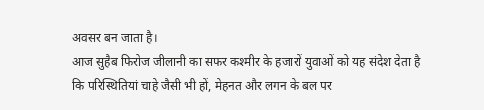अवसर बन जाता है।
आज सुहैब फिरोज जीलानी का सफर कश्मीर के हजारों युवाओं को यह संदेश देता है कि परिस्थितियां चाहे जैसी भी हों, मेहनत और लगन के बल पर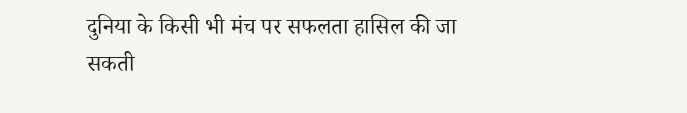दुनिया के किसी भी मंच पर सफलता हासिल की जा सकती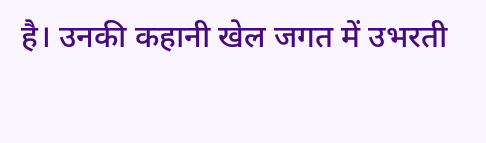है। उनकी कहानी खेल जगत में उभरती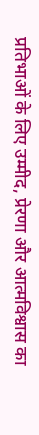प्रतिभाओं के लिए उम्मीद, प्रेरणा और आत्मविश्वास का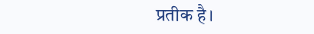प्रतीक है।